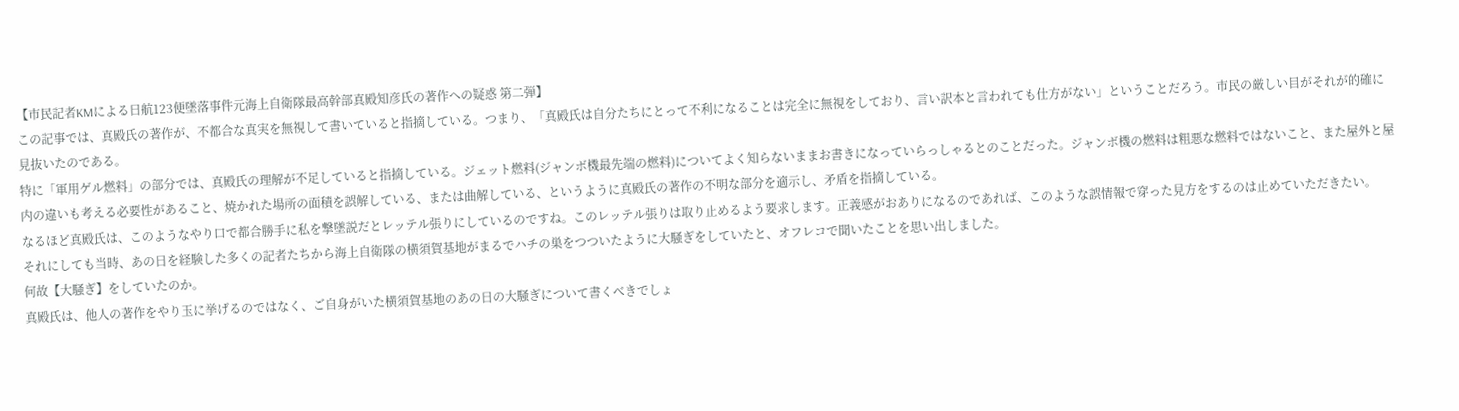【市民記者KMによる日航123便墜落事件元海上自衛隊最高幹部真殿知彦氏の著作への疑惑 第二弾】
この記事では、真殿氏の著作が、不都合な真実を無視して書いていると指摘している。つまり、「真殿氏は自分たちにとって不利になることは完全に無視をしており、言い訳本と言われても仕方がない」ということだろう。市民の厳しい目がそれが的確に見抜いたのである。
特に「軍用ゲル燃料」の部分では、真殿氏の理解が不足していると指摘している。ジェット燃料(ジャンボ機最先端の燃料)についてよく知らないままお書きになっていらっしゃるとのことだった。ジャンボ機の燃料は粗悪な燃料ではないこと、また屋外と屋内の違いも考える必要性があること、焼かれた場所の面積を誤解している、または曲解している、というように真殿氏の著作の不明な部分を適示し、矛盾を指摘している。
なるほど真殿氏は、このようなやり口で都合勝手に私を撃墜説だとレッテル張りにしているのですね。このレッテル張りは取り止めるよう要求します。正義感がおありになるのであれば、このような誤情報で穿った見方をするのは止めていただきたい。
それにしても当時、あの日を経験した多くの記者たちから海上自衛隊の横須賀基地がまるでハチの巣をつついたように大騒ぎをしていたと、オフレコで聞いたことを思い出しました。
何故【大騒ぎ】をしていたのか。
真殿氏は、他人の著作をやり玉に挙げるのではなく、ご自身がいた横須賀基地のあの日の大騒ぎについて書くべきでしょ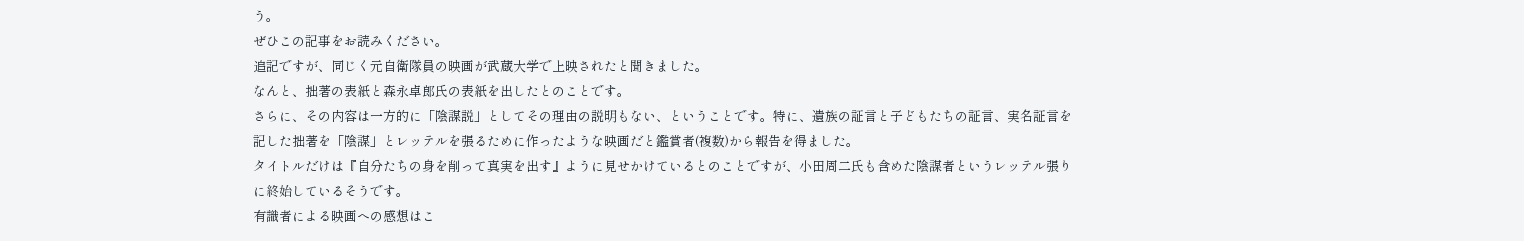う。
ぜひこの記事をお読みください。
追記ですが、同じく元自衛隊員の映画が武蔵大学で上映されたと聞きました。
なんと、拙著の表紙と森永卓郎氏の表紙を出したとのことです。
さらに、その内容は一方的に「陰謀説」としてその理由の説明もない、ということです。特に、遺族の証言と子どもたちの証言、実名証言を記した拙著を「陰謀」とレッテルを張るために作ったような映画だと鑑賞者(複数)から報告を得ました。
タイトルだけは『自分たちの身を削って真実を出す』ように見せかけているとのことですが、小田周二氏も含めた陰謀者というレッテル張りに終始しているそうです。
有識者による映画への感想はこ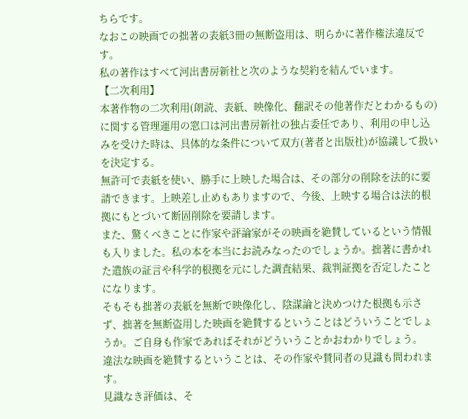ちらです。
なおこの映画での拙著の表紙3冊の無断盗用は、明らかに著作権法違反です。
私の著作はすべて河出書房新社と次のような契約を結んでいます。
【二次利用】
本著作物の二次利用(朗読、表紙、映像化、翻訳その他著作だとわかるもの)に関する管理運用の窓口は河出書房新社の独占委任であり、利用の申し込みを受けた時は、具体的な条件について双方(著者と出版社)が協議して扱いを決定する。
無許可で表紙を使い、勝手に上映した場合は、その部分の削除を法的に要請できます。上映差し止めもありますので、今後、上映する場合は法的根拠にもとづいて断固削除を要請します。
また、驚くべきことに作家や評論家がその映画を絶賛しているという情報も入りました。私の本を本当にお読みなったのでしょうか。拙著に書かれた遺族の証言や科学的根拠を元にした調査結果、裁判証拠を否定したことになります。
そもそも拙著の表紙を無断で映像化し、陰謀論と決めつけた根拠も示さず、拙著を無断盗用した映画を絶賛するということはどういうことでしょうか。ご自身も作家であればそれがどういうことかおわかりでしょう。
違法な映画を絶賛するということは、その作家や賛同者の見識も問われます。
見識なき評価は、そ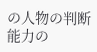の人物の判断能力の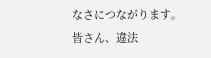なさにつながります。
皆さん、違法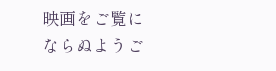映画をご覧にならぬようご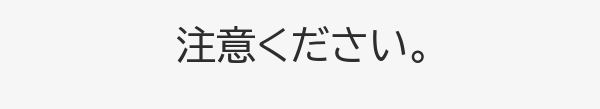注意ください。